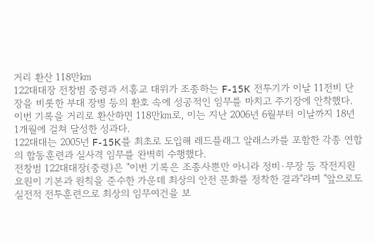거리 환산 118만㎞
122대대장 전창범 중령과 서홍교 대위가 조종하는 F-15K 전투기가 이날 11전비 단장을 비롯한 부대 장병 등의 환호 속에 성공적인 임무를 마치고 주기장에 안착했다.
이번 기록을 거리로 환산하면 118만㎞로, 이는 지난 2006년 6월부터 이날까지 18년 1개월에 걸쳐 달성한 성과다.
122대대는 2005년 F-15K를 최초로 도입해 레드플래그 알래스카를 포함한 각종 연합의 합동훈련과 실사격 임무를 완벽히 수행했다.
전창범 122대대장(중령)은 "이번 기록은 조종사뿐만 아니라 정비·무장 등 작전지원요원이 기본과 원칙을 준수한 가운데 최상의 안전 문화를 정착한 결과"라며 "앞으로도 실전적 전투훈련으로 최상의 임무여건을 보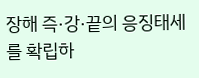장해 즉·강·끝의 응징태세를 확립하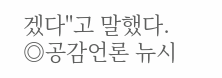겠다"고 말했다.
◎공감언론 뉴시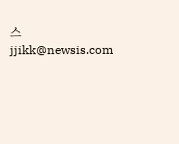스 jjikk@newsis.com